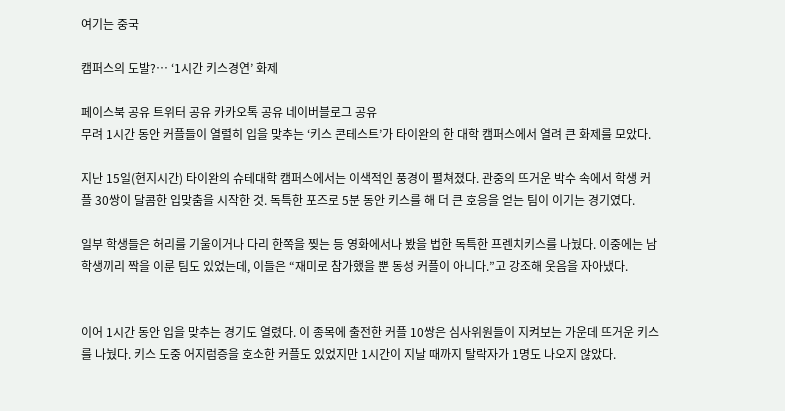여기는 중국

캠퍼스의 도발?… ‘1시간 키스경연’ 화제

페이스북 공유 트위터 공유 카카오톡 공유 네이버블로그 공유
무려 1시간 동안 커플들이 열렬히 입을 맞추는 ‘키스 콘테스트’가 타이완의 한 대학 캠퍼스에서 열려 큰 화제를 모았다.

지난 15일(현지시간) 타이완의 슈테대학 캠퍼스에서는 이색적인 풍경이 펼쳐졌다. 관중의 뜨거운 박수 속에서 학생 커플 30쌍이 달콤한 입맞춤을 시작한 것. 독특한 포즈로 5분 동안 키스를 해 더 큰 호응을 얻는 팀이 이기는 경기였다.

일부 학생들은 허리를 기울이거나 다리 한쪽을 찢는 등 영화에서나 봤을 법한 독특한 프렌치키스를 나눴다. 이중에는 남학생끼리 짝을 이룬 팀도 있었는데, 이들은 “재미로 참가했을 뿐 동성 커플이 아니다.”고 강조해 웃음을 자아냈다.


이어 1시간 동안 입을 맞추는 경기도 열렸다. 이 종목에 출전한 커플 10쌍은 심사위원들이 지켜보는 가운데 뜨거운 키스를 나눴다. 키스 도중 어지럼증을 호소한 커플도 있었지만 1시간이 지날 때까지 탈락자가 1명도 나오지 않았다.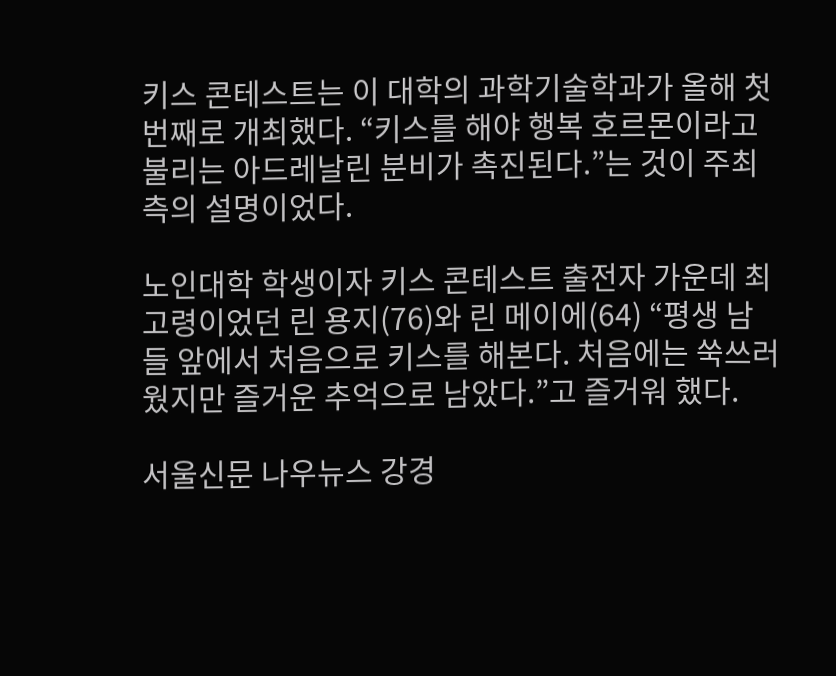키스 콘테스트는 이 대학의 과학기술학과가 올해 첫 번째로 개최했다. “키스를 해야 행복 호르몬이라고 불리는 아드레날린 분비가 촉진된다.”는 것이 주최 측의 설명이었다.

노인대학 학생이자 키스 콘테스트 출전자 가운데 최고령이었던 린 용지(76)와 린 메이에(64) “평생 남들 앞에서 처음으로 키스를 해본다. 처음에는 쑥쓰러웠지만 즐거운 추억으로 남았다.”고 즐거워 했다.

서울신문 나우뉴스 강경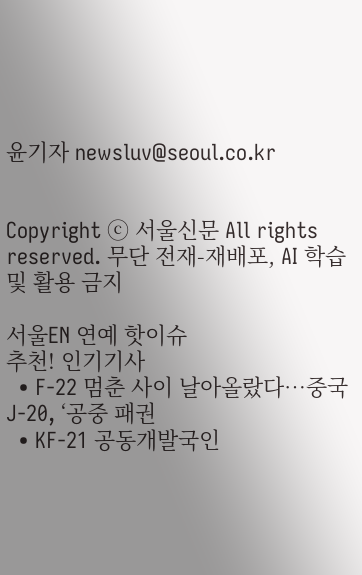윤기자 newsluv@seoul.co.kr


Copyright ⓒ 서울신문 All rights reserved. 무단 전재-재배포, AI 학습 및 활용 금지

서울EN 연예 핫이슈
추천! 인기기사
  • F-22 멈춘 사이 날아올랐다…중국 J-20, ‘공중 패권
  • KF-21 공동개발국인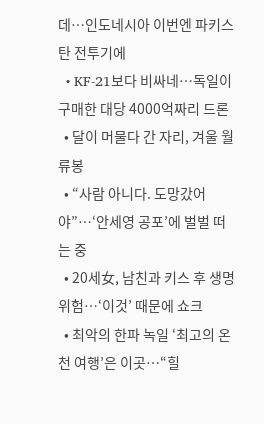데…인도네시아 이번엔 파키스탄 전투기에
  • KF-21보다 비싸네…독일이 구매한 대당 4000억짜리 드론
  • 달이 머물다 간 자리, 겨울 월류봉
  • “사람 아니다. 도망갔어야”…‘안세영 공포’에 벌벌 떠는 중
  • 20세女, 남친과 키스 후 생명 위험…‘이것’ 때문에 쇼크
  • 최악의 한파 녹일 ‘최고의 온천 여행’은 이곳…“힐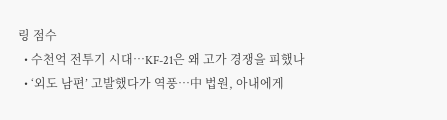링 점수
  • 수천억 전투기 시대…KF-21은 왜 고가 경쟁을 피했나
  • ‘외도 남편’ 고발했다가 역풍…中 법원, 아내에게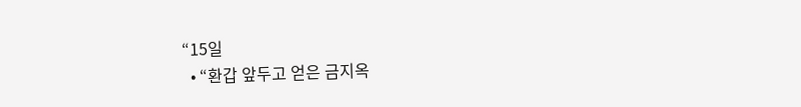“15일
  • “환갑 앞두고 얻은 금지옥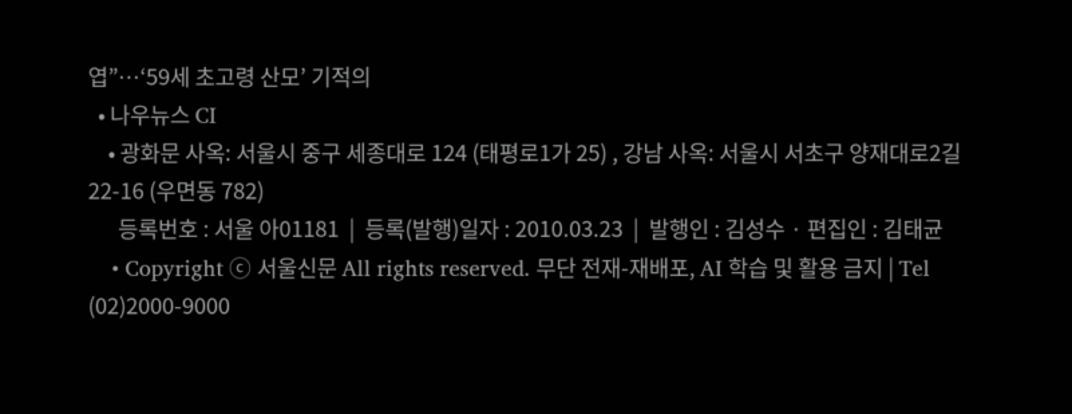엽”…‘59세 초고령 산모’ 기적의
  • 나우뉴스 CI
    • 광화문 사옥: 서울시 중구 세종대로 124 (태평로1가 25) , 강남 사옥: 서울시 서초구 양재대로2길 22-16 (우면동 782)
      등록번호 : 서울 아01181  |  등록(발행)일자 : 2010.03.23  |  발행인 : 김성수 · 편집인 : 김태균
    • Copyright ⓒ 서울신문 All rights reserved. 무단 전재-재배포, AI 학습 및 활용 금지 | Tel (02)2000-9000